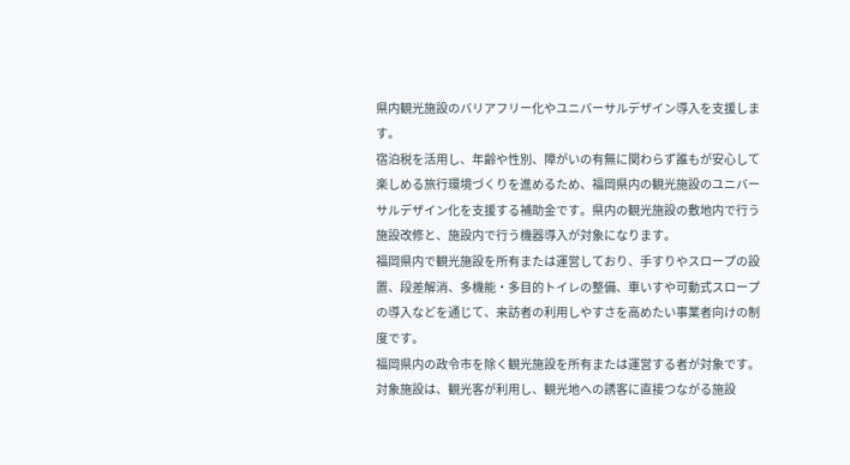県内観光施設のバリアフリー化やユニバーサルデザイン導入を支援します。
宿泊税を活用し、年齢や性別、障がいの有無に関わらず誰もが安心して楽しめる旅行環境づくりを進めるため、福岡県内の観光施設のユニバーサルデザイン化を支援する補助金です。県内の観光施設の敷地内で行う施設改修と、施設内で行う機器導入が対象になります。
福岡県内で観光施設を所有または運営しており、手すりやスロープの設置、段差解消、多機能・多目的トイレの整備、車いすや可動式スロープの導入などを通じて、来訪者の利用しやすさを高めたい事業者向けの制度です。
福岡県内の政令市を除く観光施設を所有または運営する者が対象です。対象施設は、観光客が利用し、観光地への誘客に直接つながる施設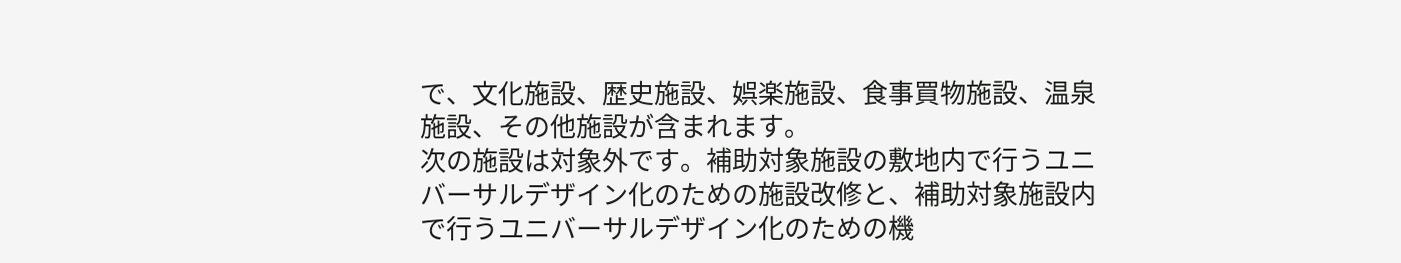で、文化施設、歴史施設、娯楽施設、食事買物施設、温泉施設、その他施設が含まれます。
次の施設は対象外です。補助対象施設の敷地内で行うユニバーサルデザイン化のための施設改修と、補助対象施設内で行うユニバーサルデザイン化のための機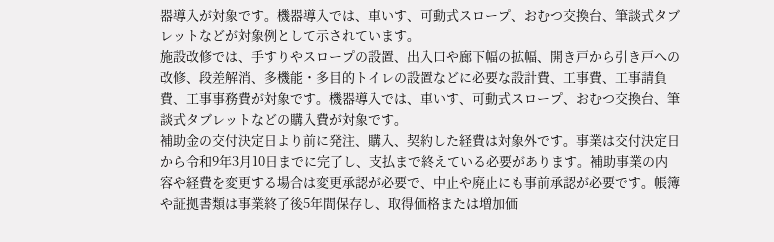器導入が対象です。機器導入では、車いす、可動式スロープ、おむつ交換台、筆談式タブレットなどが対象例として示されています。
施設改修では、手すりやスロープの設置、出入口や廊下幅の拡幅、開き戸から引き戸への改修、段差解消、多機能・多目的トイレの設置などに必要な設計費、工事費、工事請負費、工事事務費が対象です。機器導入では、車いす、可動式スロープ、おむつ交換台、筆談式タブレットなどの購入費が対象です。
補助金の交付決定日より前に発注、購入、契約した経費は対象外です。事業は交付決定日から令和9年3月10日までに完了し、支払まで終えている必要があります。補助事業の内容や経費を変更する場合は変更承認が必要で、中止や廃止にも事前承認が必要です。帳簿や証拠書類は事業終了後5年間保存し、取得価格または増加価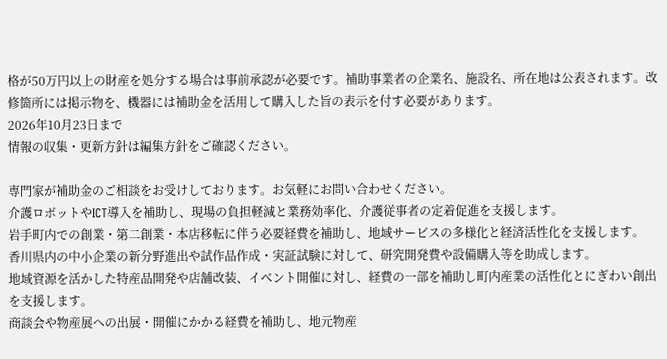格が50万円以上の財産を処分する場合は事前承認が必要です。補助事業者の企業名、施設名、所在地は公表されます。改修箇所には掲示物を、機器には補助金を活用して購入した旨の表示を付す必要があります。
2026年10月23日まで
情報の収集・更新方針は編集方針をご確認ください。

専門家が補助金のご相談をお受けしております。お気軽にお問い合わせください。
介護ロボットやICT導入を補助し、現場の負担軽減と業務効率化、介護従事者の定着促進を支援します。
岩手町内での創業・第二創業・本店移転に伴う必要経費を補助し、地域サービスの多様化と経済活性化を支援します。
香川県内の中小企業の新分野進出や試作品作成・実証試験に対して、研究開発費や設備購入等を助成します。
地域資源を活かした特産品開発や店舗改装、イベント開催に対し、経費の一部を補助し町内産業の活性化とにぎわい創出を支援します。
商談会や物産展への出展・開催にかかる経費を補助し、地元物産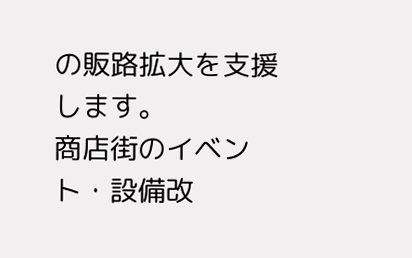の販路拡大を支援します。
商店街のイベント・設備改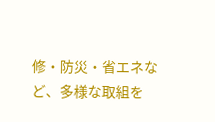修・防災・省エネなど、多様な取組を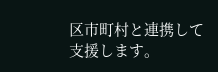区市町村と連携して支援します。